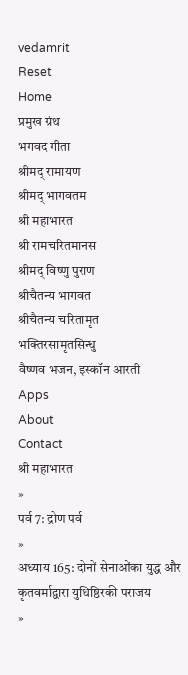vedamrit
Reset
Home
प्रमुख ग्रंथ
भगवद गीता
श्रीमद् रामायण
श्रीमद् भागवतम
श्री महाभारत
श्री रामचरितमानस
श्रीमद् विष्णु पुराण
श्रीचैतन्य भागवत
श्रीचैतन्य चरितामृत
भक्तिरसामृतसिन्धु
वैष्णव भजन, इस्कॉन आरती
Apps
About
Contact
श्री महाभारत
»
पर्व 7: द्रोण पर्व
»
अध्याय 165: दोनों सेनाओंका युद्ध और कृतवर्माद्वारा युधिष्ठिरकी पराजय
»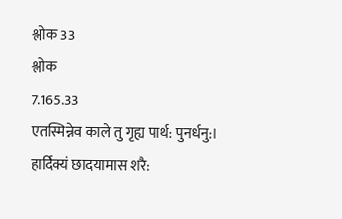श्लोक 33
श्लोक
7.165.33
एतस्मिन्नेव काले तु गृह्य पार्थ: पुनर्धनु:।
हार्दिक्यं छादयामास शरै: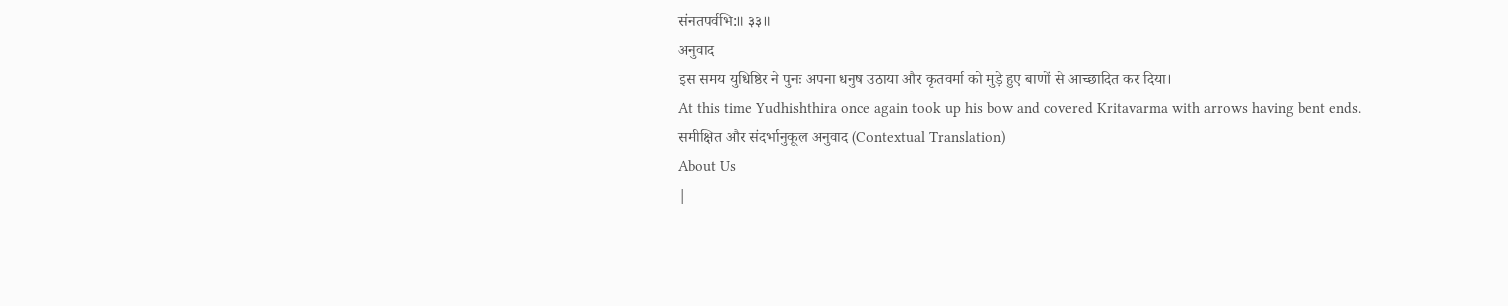संनतपर्वभि:॥ ३३॥
अनुवाद
इस समय युधिष्ठिर ने पुनः अपना धनुष उठाया और कृतवर्मा को मुड़े हुए बाणों से आच्छादित कर दिया।
At this time Yudhishthira once again took up his bow and covered Kritavarma with arrows having bent ends.
समीक्षित और संदर्भानुकूल अनुवाद (Contextual Translation)
About Us
|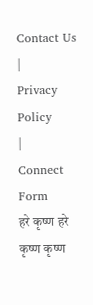Contact Us
|
Privacy Policy
|
Connect Form
हरे कृष्ण हरे कृष्ण कृष्ण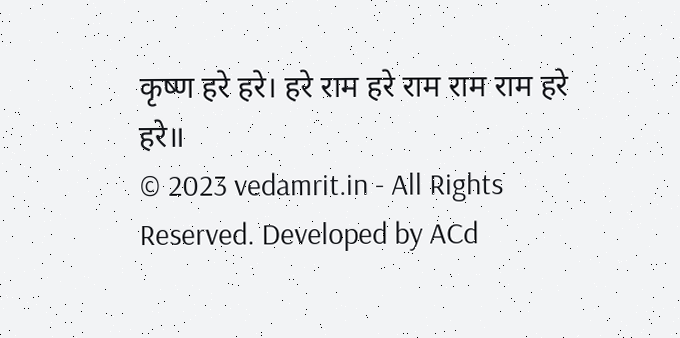कृष्ण हरे हरे। हरे राम हरे राम राम राम हरे हरे॥
© 2023 vedamrit.in - All Rights Reserved. Developed by ACd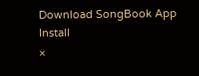Download SongBook App
Install
×